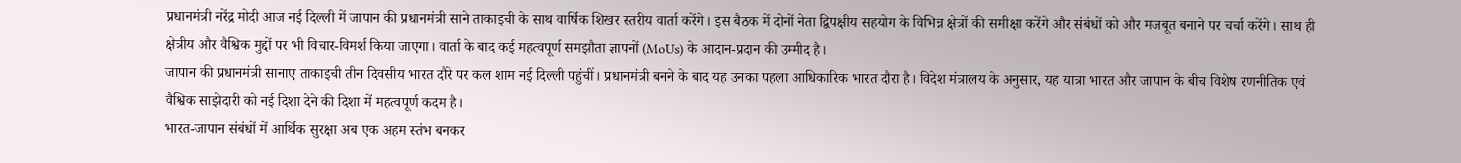प्रधानमंत्री नरेंद्र मोदी आज नई दिल्ली में जापान की प्रधानमंत्री साने ताकाइची के साथ वार्षिक शिखर स्तरीय वार्ता करेंगे। इस बैठक में दोनों नेता द्विपक्षीय सहयोग के विभिन्न क्षेत्रों की समीक्षा करेंगे और संबंधों को और मजबूत बनाने पर चर्चा करेंगे। साथ ही क्षेत्रीय और वैश्विक मुद्दों पर भी विचार-विमर्श किया जाएगा। वार्ता के बाद कई महत्वपूर्ण समझौता ज्ञापनों (MoUs) के आदान-प्रदान की उम्मीद है।
जापान की प्रधानमंत्री सानाए ताकाइची तीन दिवसीय भारत दौरे पर कल शाम नई दिल्ली पहुंचीं। प्रधानमंत्री बनने के बाद यह उनका पहला आधिकारिक भारत दौरा है। विदेश मंत्रालय के अनुसार, यह यात्रा भारत और जापान के बीच विशेष रणनीतिक एवं वैश्विक साझेदारी को नई दिशा देने की दिशा में महत्वपूर्ण कदम है।
भारत-जापान संबंधों में आर्थिक सुरक्षा अब एक अहम स्तंभ बनकर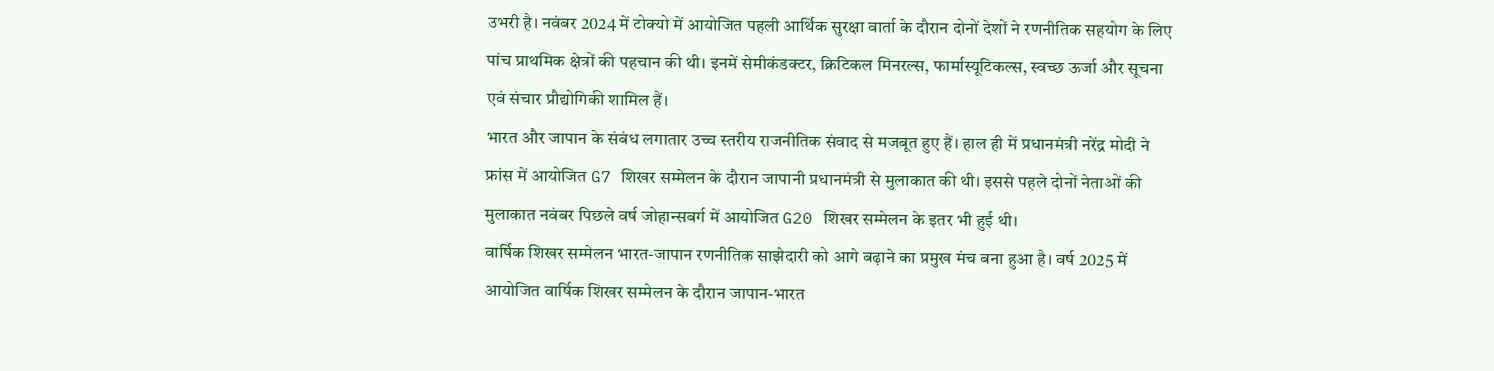उभरी है। नवंबर 2024 में टोक्यो में आयोजित पहली आर्थिक सुरक्षा वार्ता के दौरान दोनों देशों ने रणनीतिक सहयोग के लिए पांच प्राथमिक क्षेत्रों की पहचान की थी। इनमें सेमीकंडक्टर, क्रिटिकल मिनरल्स, फार्मास्यूटिकल्स, स्वच्छ ऊर्जा और सूचना एवं संचार प्रौद्योगिकी शामिल हैं।
भारत और जापान के संबंध लगातार उच्च स्तरीय राजनीतिक संवाद से मजबूत हुए हैं। हाल ही में प्रधानमंत्री नरेंद्र मोदी ने फ्रांस में आयोजित G7 शिखर सम्मेलन के दौरान जापानी प्रधानमंत्री से मुलाकात की थी। इससे पहले दोनों नेताओं की मुलाकात नवंबर पिछले वर्ष जोहान्सबर्ग में आयोजित G20 शिखर सम्मेलन के इतर भी हुई थी।
वार्षिक शिखर सम्मेलन भारत-जापान रणनीतिक साझेदारी को आगे बढ़ाने का प्रमुख मंच बना हुआ है। वर्ष 2025 में आयोजित वार्षिक शिखर सम्मेलन के दौरान जापान-भारत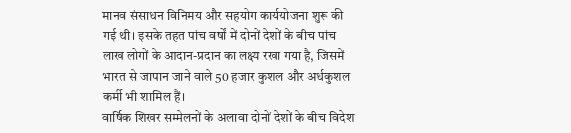मानव संसाधन विनिमय और सहयोग कार्ययोजना शुरू की गई थी। इसके तहत पांच वर्षों में दोनों देशों के बीच पांच लाख लोगों के आदान-प्रदान का लक्ष्य रखा गया है, जिसमें भारत से जापान जाने वाले 50 हजार कुशल और अर्धकुशल कर्मी भी शामिल हैं।
वार्षिक शिखर सम्मेलनों के अलावा दोनों देशों के बीच विदेश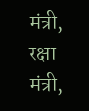मंत्री, रक्षा मंत्री,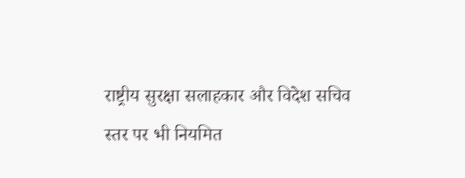राष्ट्रीय सुरक्षा सलाहकार और विदेश सचिव स्तर पर भी नियमित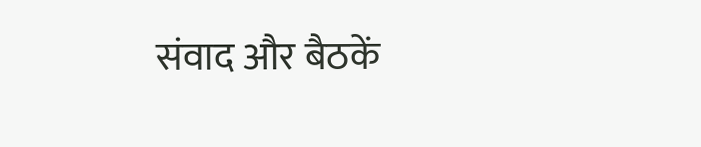संवाद और बैठकें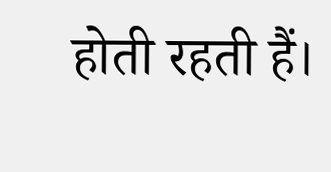होती रहती हैं।